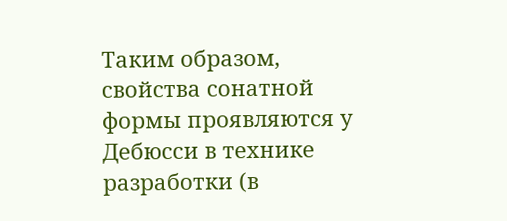Таким образом, свойства сонатной формы проявляются у Дебюсси в технике разработки (в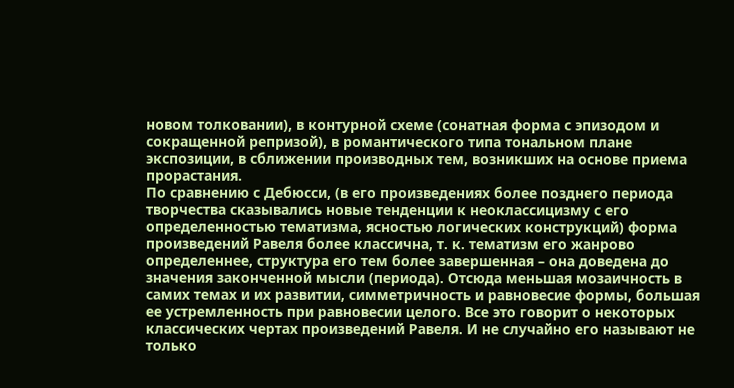новом толковании), в контурной схеме (сонатная форма с эпизодом и сокращенной репризой), в романтического типа тональном плане экспозиции, в сближении производных тем, возникших на основе приема прорастания.
По сравнению с Дебюсси, (в его произведениях более позднего периода творчества сказывались новые тенденции к неоклассицизму с его определенностью тематизма, ясностью логических конструкций) форма произведений Равеля более классична, т. к. тематизм его жанрово определеннее, структура его тем более завершенная – она доведена до значения законченной мысли (периода). Отсюда меньшая мозаичность в самих темах и их развитии, симметричность и равновесие формы, большая ее устремленность при равновесии целого. Все это говорит о некоторых классических чертах произведений Равеля. И не случайно его называют не только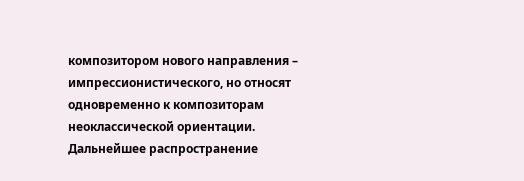композитором нового направления – импрессионистического, но относят одновременно к композиторам неоклассической ориентации.
Дальнейшее распространение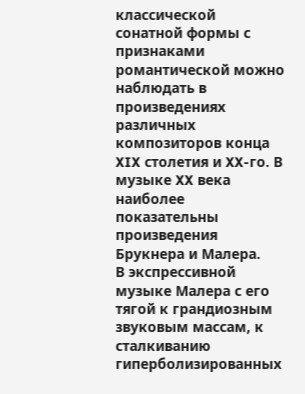классической сонатной формы с признаками романтической можно наблюдать в произведениях различных композиторов конца XIX столетия и XX-го. В музыке XX века наиболее показательны произведения Брукнера и Малера.
В экспрессивной музыке Малера с его тягой к грандиозным звуковым массам, к сталкиванию гиперболизированных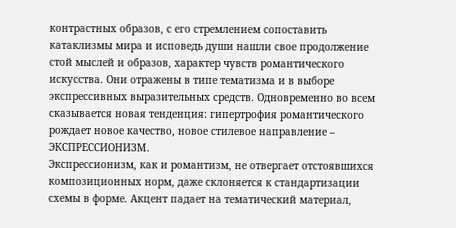контрастных образов, с его стремлением сопоставить катаклизмы мира и исповедь души нашли свое продолжение стой мыслей и образов, характер чувств романтического искусства. Они отражены в типе тематизма и в выборе экспрессивных выразительных средств. Одновременно во всем сказывается новая тенденция: гипертрофия романтического рождает новое качество, новое стилевое направление – ЭКСПРЕССИОНИЗМ.
Экспрессионизм, как и романтизм, не отвергает отстоявшихся композиционных норм, даже склоняется к стандартизации схемы в форме. Акцент падает на тематический материал,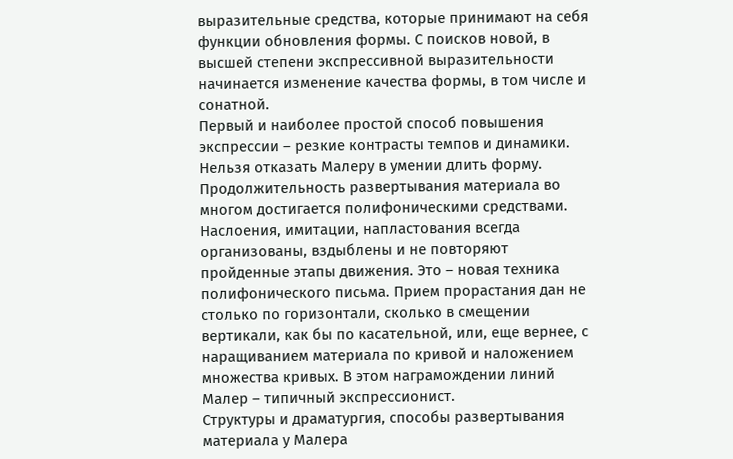выразительные средства, которые принимают на себя функции обновления формы. С поисков новой, в высшей степени экспрессивной выразительности начинается изменение качества формы, в том числе и сонатной.
Первый и наиболее простой способ повышения экспрессии – резкие контрасты темпов и динамики.
Нельзя отказать Малеру в умении длить форму. Продолжительность развертывания материала во многом достигается полифоническими средствами. Наслоения, имитации, напластования всегда организованы, вздыблены и не повторяют пройденные этапы движения. Это – новая техника полифонического письма. Прием прорастания дан не столько по горизонтали, сколько в смещении вертикали, как бы по касательной, или, еще вернее, с наращиванием материала по кривой и наложением множества кривых. В этом награмождении линий Малер – типичный экспрессионист.
Структуры и драматургия, способы развертывания материала у Малера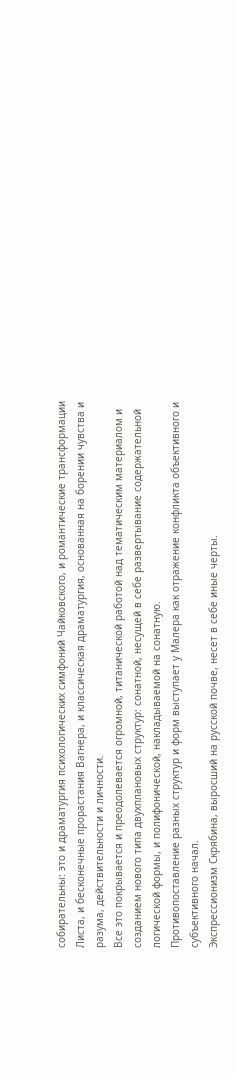собирательны: это и драматургия психологических симфоний Чайковского, и романтические трансформации Листа, и бесконечные прорастания Вагнера, и классическая драматургия, основанная на борении чувства и разума, действительности и личности.
Все это покрывается и преодолевается огромной, титанической работой над тематическим материалом и созданием нового типа двухплановых структур: сонатной, несущей в себе развертывание содержательной логической формы, и полифонической, накладываемой на сонатную.
Противопоставление разных структур и форм выступает у Малера как отражение конфликта объективного и субъективного начал.
Экспрессионизм Скрябина, выросший на русской почве, несет в себе иные черты.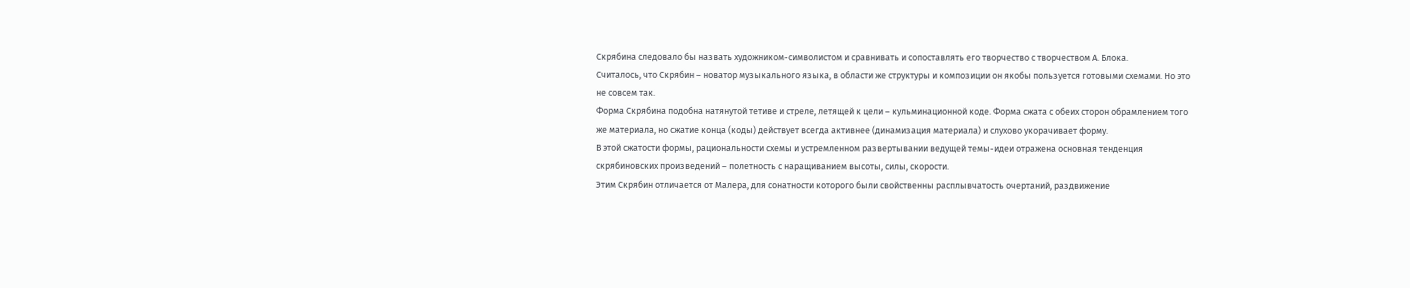Скрябина следовало бы назвать художником-символистом и сравнивать и сопоставлять его творчество с творчеством А. Блока.
Считалось, что Скрябин – новатор музыкального языка, в области же структуры и композиции он якобы пользуется готовыми схемами. Но это не совсем так.
Форма Скрябина подобна натянутой тетиве и стреле, летящей к цели – кульминационной коде. Форма сжата с обеих сторон обрамлением того же материала, но сжатие конца (коды) действует всегда активнее (динамизация материала) и слухово укорачивает форму.
В этой сжатости формы, рациональности схемы и устремленном развертывании ведущей темы-идеи отражена основная тенденция скрябиновских произведений – полетность с наращиванием высоты, силы, скорости.
Этим Скрябин отличается от Малера, для сонатности которого были свойственны расплывчатость очертаний, раздвижение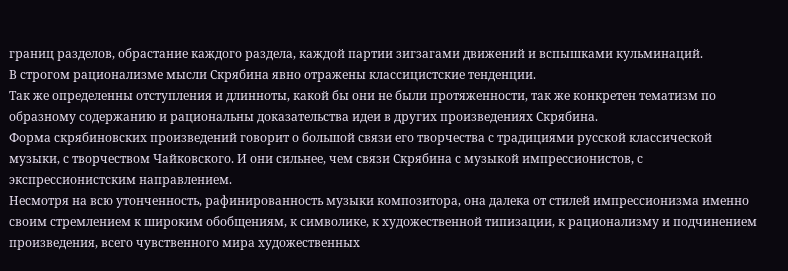границ разделов, обрастание каждого раздела, каждой партии зигзагами движений и вспышками кульминаций.
В строгом рационализме мысли Скрябина явно отражены классицистские тенденции.
Так же определенны отступления и длинноты, какой бы они не были протяженности, так же конкретен тематизм по образному содержанию и рациональны доказательства идеи в других произведениях Скрябина.
Форма скрябиновских произведений говорит о большой связи его творчества с традициями русской классической музыки, с творчеством Чайковского. И они сильнее, чем связи Скрябина с музыкой импрессионистов, с экспрессионистским направлением.
Несмотря на всю утонченность, рафинированность музыки композитора, она далека от стилей импрессионизма именно своим стремлением к широким обобщениям, к символике, к художественной типизации, к рационализму и подчинением произведения, всего чувственного мира художественных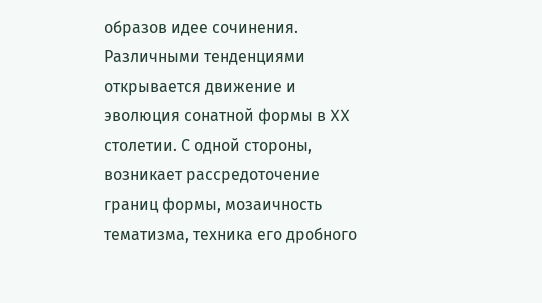образов идее сочинения.
Различными тенденциями открывается движение и эволюция сонатной формы в XX столетии. С одной стороны, возникает рассредоточение границ формы, мозаичность тематизма, техника его дробного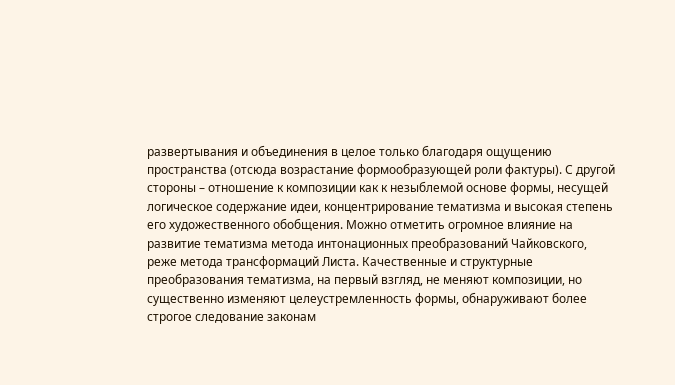развертывания и объединения в целое только благодаря ощущению пространства (отсюда возрастание формообразующей роли фактуры). С другой стороны – отношение к композиции как к незыблемой основе формы, несущей логическое содержание идеи, концентрирование тематизма и высокая степень его художественного обобщения. Можно отметить огромное влияние на развитие тематизма метода интонационных преобразований Чайковского, реже метода трансформаций Листа. Качественные и структурные преобразования тематизма, на первый взгляд, не меняют композиции, но существенно изменяют целеустремленность формы, обнаруживают более строгое следование законам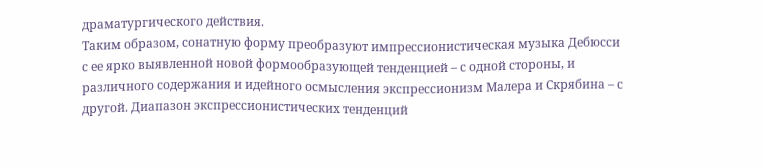драматургического действия.
Таким образом, сонатную форму преобразуют импрессионистическая музыка Дебюсси с ее ярко выявленной новой формообразующей тенденцией – с одной стороны, и различного содержания и идейного осмысления экспрессионизм Малера и Скрябина – с другой. Диапазон экспрессионистических тенденций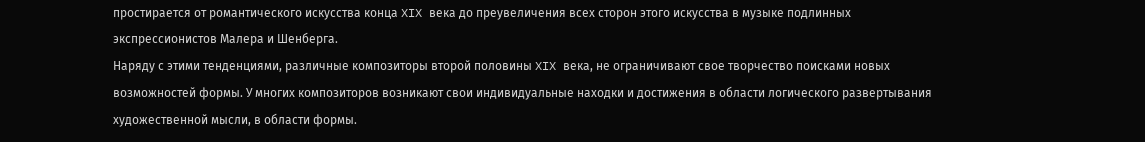простирается от романтического искусства конца XIX века до преувеличения всех сторон этого искусства в музыке подлинных экспрессионистов Малера и Шенберга.
Наряду с этими тенденциями, различные композиторы второй половины XIX века, не ограничивают свое творчество поисками новых возможностей формы. У многих композиторов возникают свои индивидуальные находки и достижения в области логического развертывания художественной мысли, в области формы.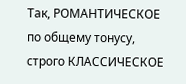Так, РОМАНТИЧЕСКОЕ по общему тонусу, строго КЛАССИЧЕСКОЕ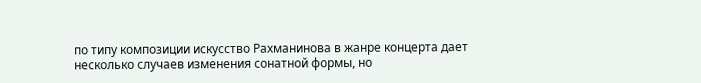по типу композиции искусство Рахманинова в жанре концерта дает несколько случаев изменения сонатной формы, но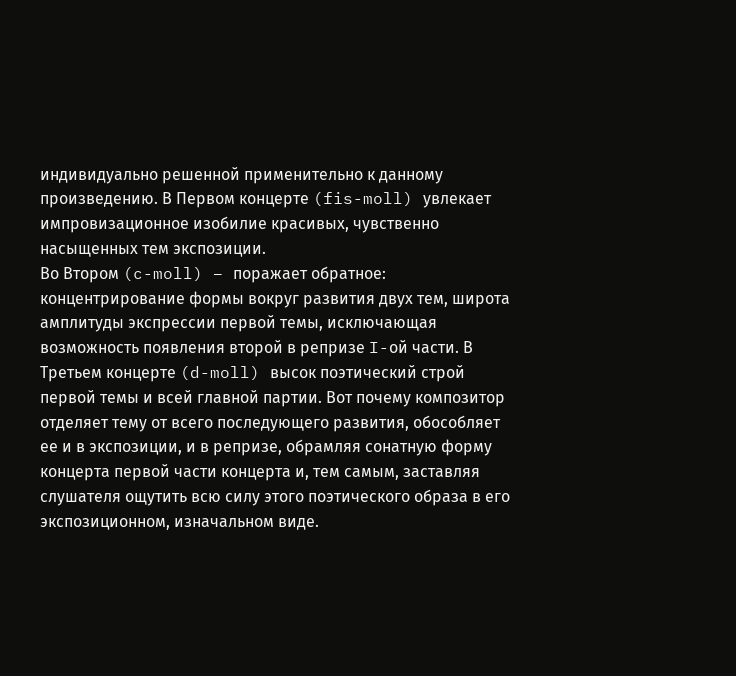индивидуально решенной применительно к данному произведению. В Первом концерте (fis-moll) увлекает импровизационное изобилие красивых, чувственно насыщенных тем экспозиции.
Во Втором (c-moll) – поражает обратное: концентрирование формы вокруг развития двух тем, широта амплитуды экспрессии первой темы, исключающая возможность появления второй в репризе I-ой части. В Третьем концерте (d-moll) высок поэтический строй первой темы и всей главной партии. Вот почему композитор отделяет тему от всего последующего развития, обособляет ее и в экспозиции, и в репризе, обрамляя сонатную форму концерта первой части концерта и, тем самым, заставляя слушателя ощутить всю силу этого поэтического образа в его экспозиционном, изначальном виде.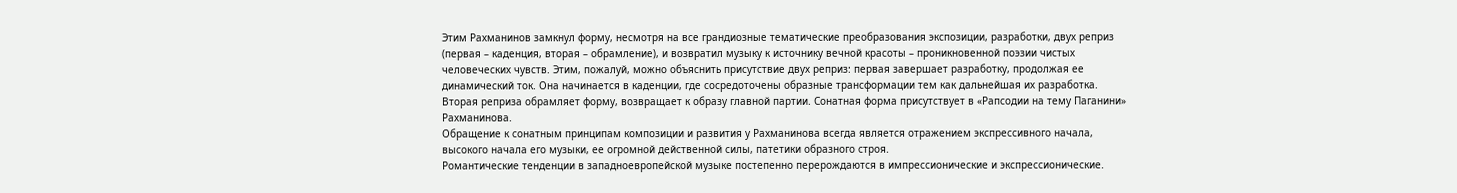Этим Рахманинов замкнул форму, несмотря на все грандиозные тематические преобразования экспозиции, разработки, двух реприз (первая – каденция, вторая – обрамление), и возвратил музыку к источнику вечной красоты – проникновенной поэзии чистых человеческих чувств. Этим, пожалуй, можно объяснить присутствие двух реприз: первая завершает разработку, продолжая ее динамический ток. Она начинается в каденции, где сосредоточены образные трансформации тем как дальнейшая их разработка. Вторая реприза обрамляет форму, возвращает к образу главной партии. Сонатная форма присутствует в «Рапсодии на тему Паганини» Рахманинова.
Обращение к сонатным принципам композиции и развития у Рахманинова всегда является отражением экспрессивного начала, высокого начала его музыки, ее огромной действенной силы, патетики образного строя.
Романтические тенденции в западноевропейской музыке постепенно перерождаются в импрессионические и экспрессионические.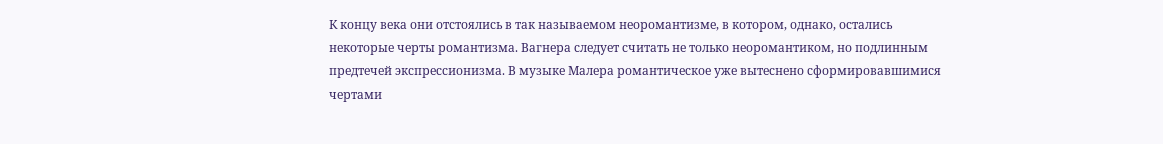К концу века они отстоялись в так называемом неоромантизме, в котором, однако, остались некоторые черты романтизма. Вагнера следует считать не только неоромантиком, но подлинным предтечей экспрессионизма. В музыке Малера романтическое уже вытеснено сформировавшимися чертами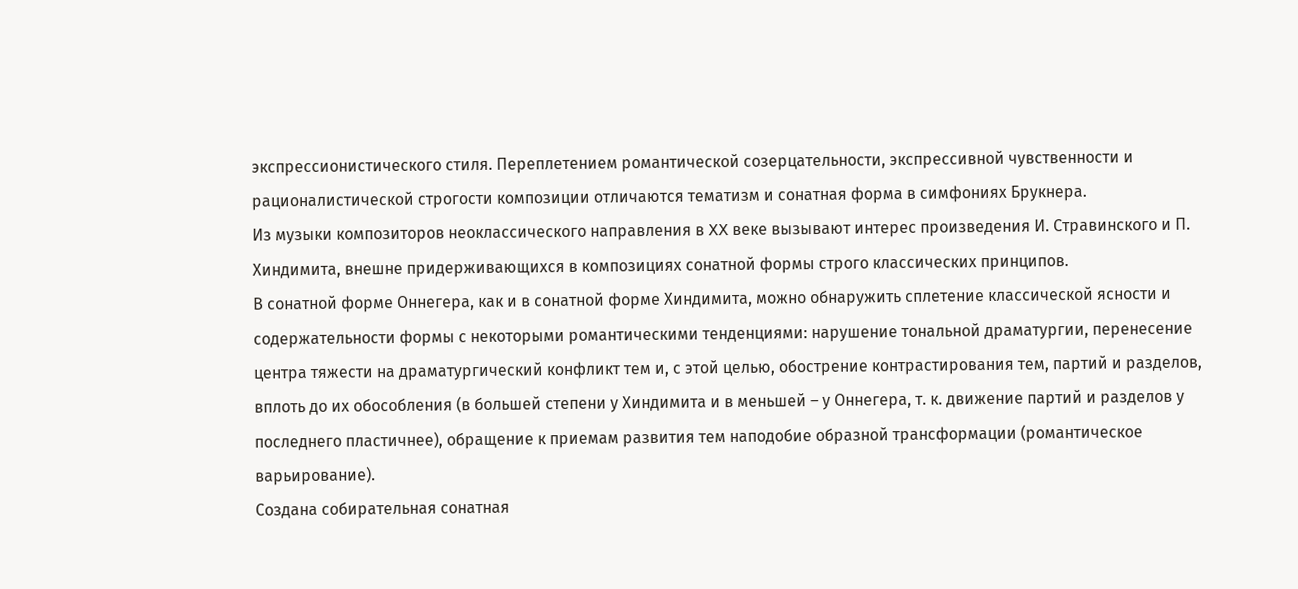экспрессионистического стиля. Переплетением романтической созерцательности, экспрессивной чувственности и рационалистической строгости композиции отличаются тематизм и сонатная форма в симфониях Брукнера.
Из музыки композиторов неоклассического направления в XX веке вызывают интерес произведения И. Стравинского и П. Хиндимита, внешне придерживающихся в композициях сонатной формы строго классических принципов.
В сонатной форме Оннегера, как и в сонатной форме Хиндимита, можно обнаружить сплетение классической ясности и содержательности формы с некоторыми романтическими тенденциями: нарушение тональной драматургии, перенесение центра тяжести на драматургический конфликт тем и, с этой целью, обострение контрастирования тем, партий и разделов, вплоть до их обособления (в большей степени у Хиндимита и в меньшей – у Оннегера, т. к. движение партий и разделов у последнего пластичнее), обращение к приемам развития тем наподобие образной трансформации (романтическое варьирование).
Создана собирательная сонатная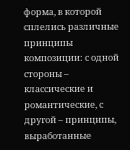форма, в которой сплелись различные принципы композиции: с одной стороны – классические и романтические, с другой – принципы, выработанные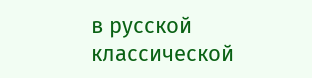в русской классической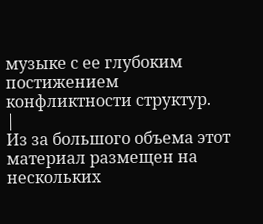музыке с ее глубоким постижением конфликтности структур.
|
Из за большого объема этот материал размещен на нескольких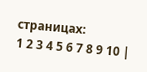страницах:
1 2 3 4 5 6 7 8 9 10 |